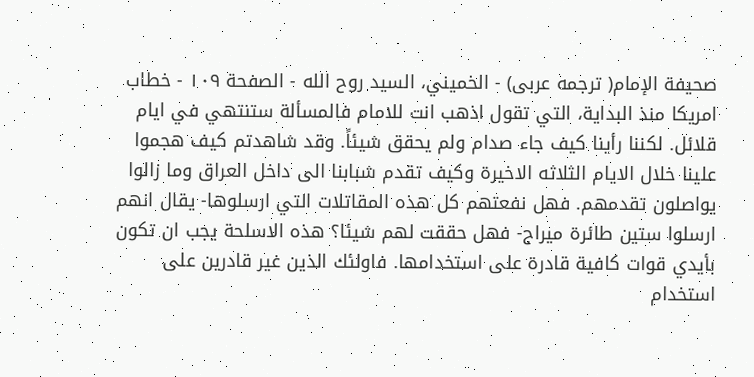صحيفة الإمام( ترجمه عربى) - الخميني، السيد روح الله - الصفحة ١٠٩ - خطاب
امريكا منذ البداية، التي تقول اذهب انت للامام فالمسألة ستنتهي في ايام قلائل. لكننا رأينا كيف جاء صدام ولم يحقق شيئاً. وقد شاهدتم كيف هجموا علينا خلال الايام الثلاثه الاخيرة وكيف تقدم شبابنا الى داخل العراق وما زالوا يواصلون تقدمهم. فهل نفعتهم كل هذه المقاتلات التي ارسلوها- يقال انهم ارسلوا ستين طائرة ميراج- فهل حققت لهم شيئا؟ هذه الاسلحة يجب ان تكون بأيدي قوات كافية قادرة على استخدامها. فاولئك الذين غير قادرين على استخدام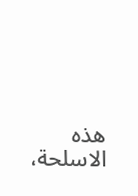هذه الاسلحة،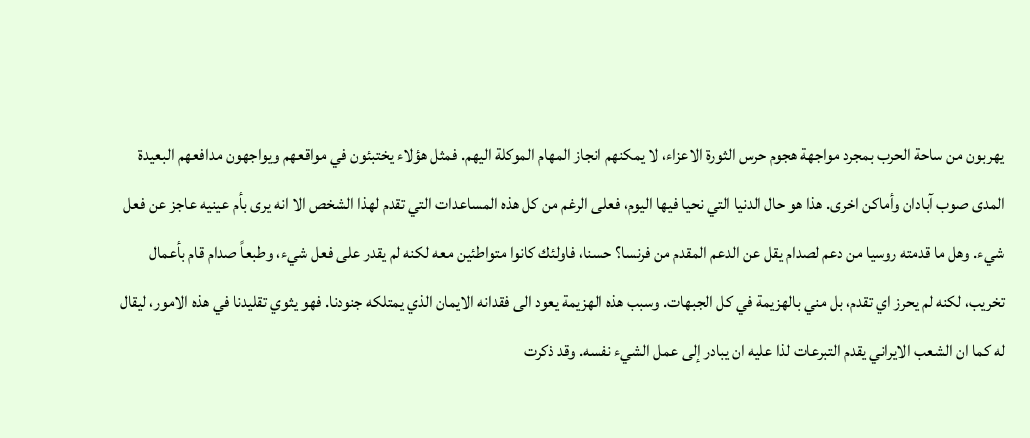يهربون من ساحة الحرب بمجرد مواجهة هجوم حرس الثورة الاعزاء، لا يمكنهم انجاز المهام الموكلة اليهم. فمثل هؤلاء يختبئون في مواقعهم ويواجهون مدافعهم البعيدة المدى صوب آبادان وأماكن اخرى. هذا هو حال الدنيا التي نحيا فيها اليوم، فعلى الرغم من كل هذه المساعدات التي تقدم لهذا الشخص الا انه يرى بأم عينيه عاجز عن فعل شيء. وهل ما قدمته روسيا من دعم لصدام يقل عن الدعم المقدم من فرنسا؟ حسنا، فاولئك كانوا متواطئين معه لكنه لم يقدر على فعل شيء، وطبعاً صدام قام بأعمال تخريب، لكنه لم يحرز اي تقدم، بل مني بالهزيمة في كل الجبهات. وسبب هذه الهزيمة يعود الى فقدانه الايمان الذي يمتلكه جنودنا. فهو يثوي تقليدنا في هذه الامور، ليقال له كما ان الشعب الايراني يقدم التبرعات لذا عليه ان يبادر إلى عمل الشيء نفسه. وقد ذكرت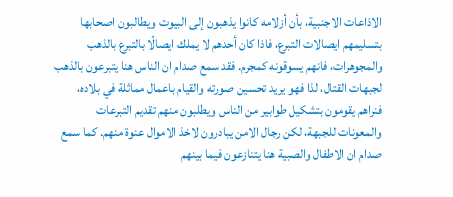الاذاعات الاجنبية، بأن أزلامه كانوا يذهبون إلى البيوت ويطالبون اصحابها بتسليمهم ايصالات التبرع، فاذا كان أحدهم لا يملك ايصالًا بالتبرع بالذهب والمجوهرات، فانهم يسوقونه كمجرم. فقد سمع صدام ان الناس هنا يتبرعون بالذهب لجبهات القتال، لذا فهو يريد تحسين صورته والقيام باعمال مماثلة في بلاده، فنراهم يقومون بتشكيل طوابير من الناس ويطلبون منهم تقديم التبرعات والمعونات للجبهة، لكن رجال الامن يبادرون لاخذ الاموال عنوة منهم. كما سمع صدام ان الاطفال والصبية هنا يتنازعون فيما بينهم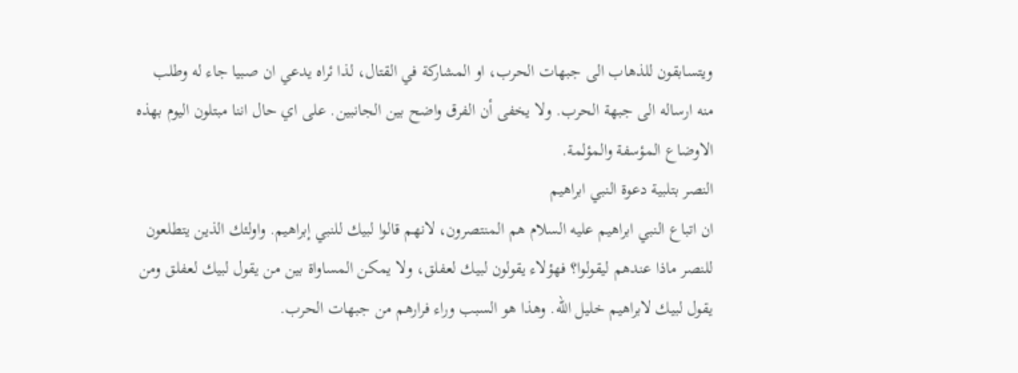ويتسابقون للذهاب الى جبهات الحرب، او المشاركة في القتال، لذا ئراه يدعي ان صبيا جاء له وطلب منه ارساله الى جبهة الحرب. ولا يخفى أن الفرق واضح بين الجانبين. على اي حال اننا مبتلون اليوم بهذه الاوضاع المؤسفة والمؤلمة.
النصر بتلبية دعوة النبي ابراهيم
ان اتباع النبي ابراهيم عليه السلام هم المنتصرون، لانهم قالوا لبيك للنبي إبراهيم. واولئك الذين يتطلعون للنصر ماذا عندهم ليقولوا؟ فهؤلاء يقولون لبيك لعفلق، ولا يمكن المساواة بين من يقول لبيك لعفلق ومن يقول لبيك لابراهيم خليل الله. وهذا هو السبب وراء فرارهم من جبهات الحرب.